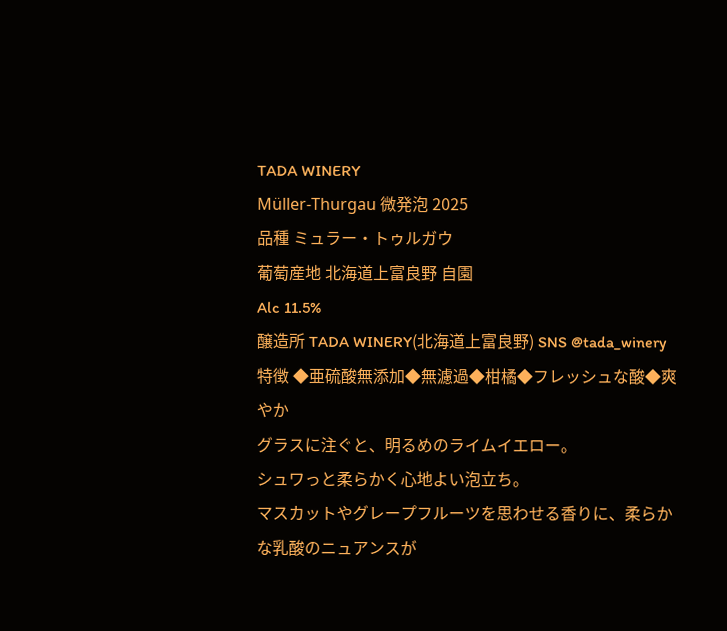TADA WINERY
Müller-Thurgau 微発泡 2025
品種 ミュラー・トゥルガウ
葡萄産地 北海道上富良野 自園
Alc 11.5%
醸造所 TADA WINERY(北海道上富良野) SNS @tada_winery
特徴 ◆亜硫酸無添加◆無濾過◆柑橘◆フレッシュな酸◆爽やか
グラスに注ぐと、明るめのライムイエロー。
シュワっと柔らかく心地よい泡立ち。
マスカットやグレープフルーツを思わせる香りに、柔らかな乳酸のニュアンスが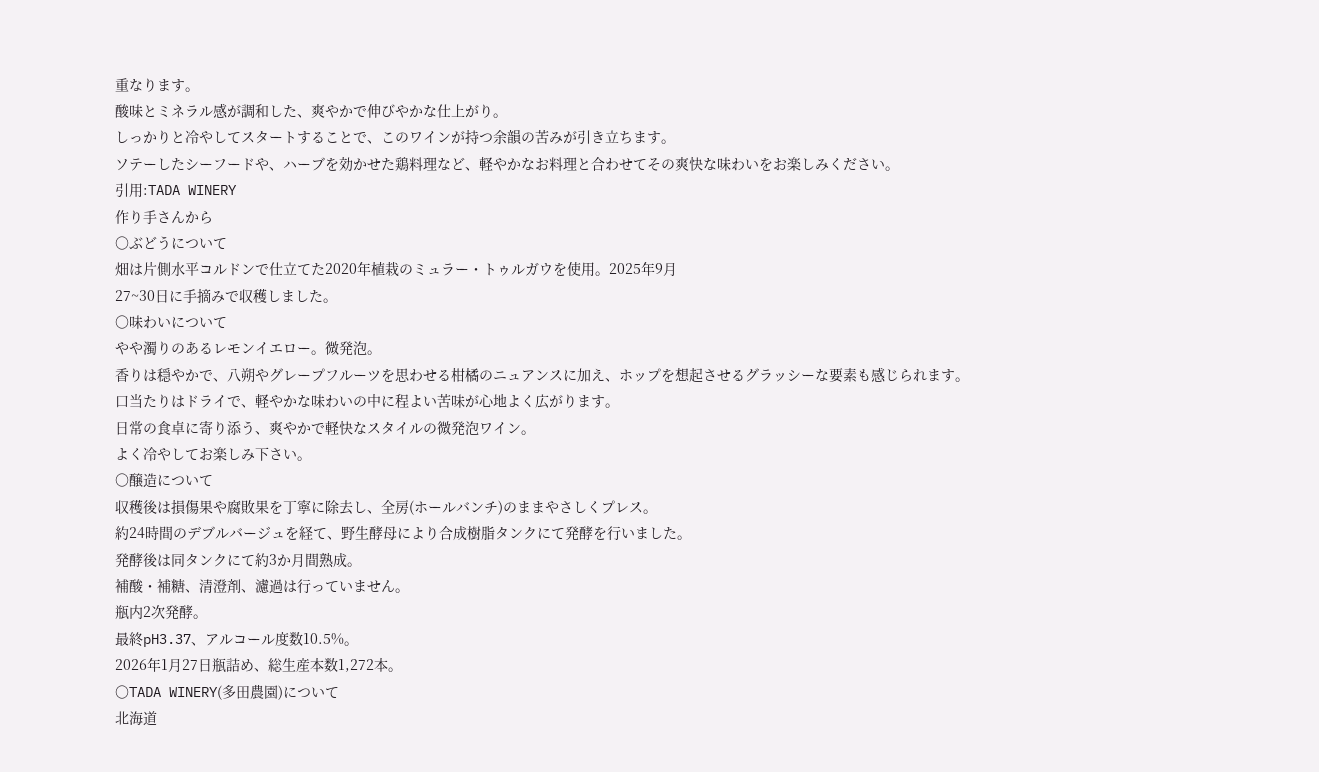重なります。
酸味とミネラル感が調和した、爽やかで伸びやかな仕上がり。
しっかりと冷やしてスタートすることで、このワインが持つ余韻の苦みが引き立ちます。
ソテーしたシーフードや、ハーブを効かせた鶏料理など、軽やかなお料理と合わせてその爽快な味わいをお楽しみください。
引用:TADA WINERY
作り手さんから
〇ぶどうについて
畑は片側水平コルドンで仕立てた2020年植栽のミュラー・トゥルガウを使用。2025年9月
27~30日に手摘みで収穫しました。
〇味わいについて
やや濁りのあるレモンイエロー。微発泡。
香りは穏やかで、八朔やグレープフルーツを思わせる柑橘のニュアンスに加え、ホップを想起させるグラッシーな要素も感じられます。
口当たりはドライで、軽やかな味わいの中に程よい苦味が心地よく広がります。
日常の食卓に寄り添う、爽やかで軽快なスタイルの微発泡ワイン。
よく冷やしてお楽しみ下さい。
〇醸造について
収穫後は損傷果や腐敗果を丁寧に除去し、全房(ホールバンチ)のままやさしくプレス。
約24時間のデブルバージュを経て、野生酵母により合成樹脂タンクにて発酵を行いました。
発酵後は同タンクにて約3か月間熟成。
補酸・補糖、清澄剤、濾過は行っていません。
瓶内2次発酵。
最終pH3.37、アルコール度数10.5%。
2026年1月27日瓶詰め、総生産本数1,272本。
〇TADA WINERY(多田農園)について
北海道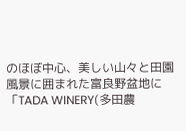のほぼ中心、美しい山々と田園風景に囲まれた富良野盆地に「TADA WINERY(多田農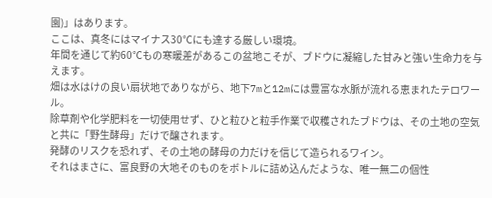園)」はあります。
ここは、真冬にはマイナス30℃にも達する厳しい環境。
年間を通じて約60℃もの寒暖差があるこの盆地こそが、ブドウに凝縮した甘みと強い生命力を与えます。
畑は水はけの良い扇状地でありながら、地下7mと12mには豊富な水脈が流れる恵まれたテロワール。
除草剤や化学肥料を一切使用せず、ひと粒ひと粒手作業で収穫されたブドウは、その土地の空気と共に「野生酵母」だけで醸されます。
発酵のリスクを恐れず、その土地の酵母の力だけを信じて造られるワイン。
それはまさに、富良野の大地そのものをボトルに詰め込んだような、唯一無二の個性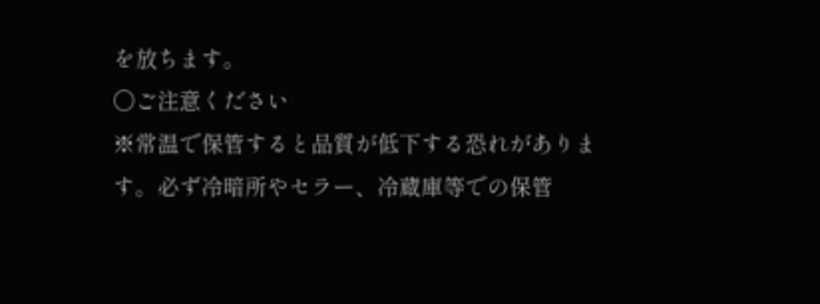を放ちます。
〇ご注意ください
※常温で保管すると品質が低下する恐れがあります。必ず冷暗所やセラー、冷蔵庫等での保管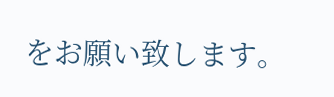をお願い致します。